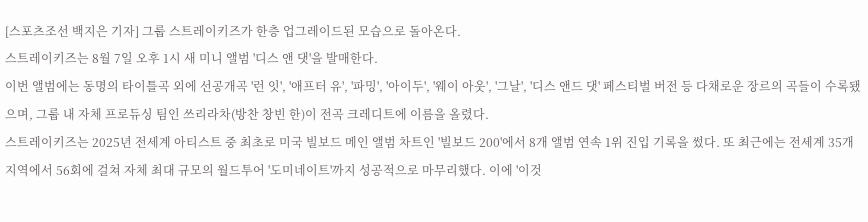[스포츠조선 백지은 기자] 그룹 스트레이키즈가 한층 업그레이드된 모습으로 돌아온다.
스트레이키즈는 8월 7일 오후 1시 새 미니 앨범 '디스 앤 댓'을 발매한다.
이번 앨범에는 동명의 타이틀곡 외에 선공개곡 '런 잇', '애프터 유', '파밍', '아이두', '웨이 아웃', '그날', '디스 앤드 댓' 페스티벌 버전 등 다채로운 장르의 곡들이 수록됐으며, 그룹 내 자체 프로듀싱 팀인 쓰리라차(방찬 창빈 한)이 전곡 크레디트에 이름을 올렸다.
스트레이키즈는 2025년 전세계 아티스트 중 최초로 미국 빌보드 메인 앨범 차트인 '빌보드 200'에서 8개 앨범 연속 1위 진입 기록을 썼다. 또 최근에는 전세계 35개 지역에서 56회에 걸쳐 자체 최대 규모의 월드투어 '도미네이트'까지 성공적으로 마무리했다. 이에 '이것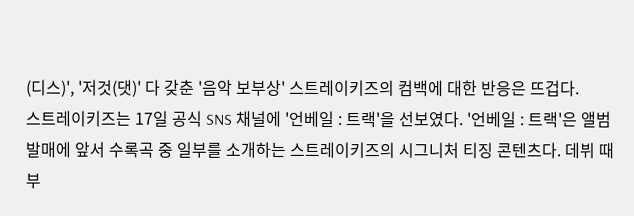(디스)', '저것(댓)' 다 갖춘 '음악 보부상' 스트레이키즈의 컴백에 대한 반응은 뜨겁다.
스트레이키즈는 17일 공식 SNS 채널에 '언베일 : 트랙'을 선보였다. '언베일 : 트랙'은 앨범 발매에 앞서 수록곡 중 일부를 소개하는 스트레이키즈의 시그니처 티징 콘텐츠다. 데뷔 때부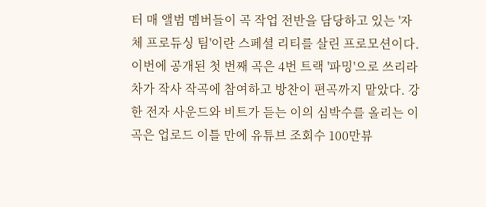터 매 앨범 멤버들이 곡 작업 전반을 담당하고 있는 '자체 프로듀싱 팀'이란 스페셜 리티를 살린 프로모션이다.
이번에 공개된 첫 번째 곡은 4번 트랙 '파밍'으로 쓰리라차가 작사 작곡에 참여하고 방찬이 편곡까지 맡았다. 강한 전자 사운드와 비트가 듣는 이의 심박수를 올리는 이 곡은 업로드 이틀 만에 유튜브 조회수 100만뷰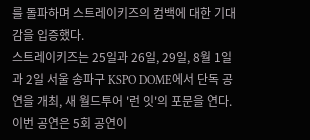를 돌파하며 스트레이키즈의 컴백에 대한 기대감을 입증했다.
스트레이키즈는 25일과 26일, 29일, 8월 1일과 2일 서울 송파구 KSPO DOME에서 단독 공연을 개최, 새 월드투어 '런 잇'의 포문을 연다. 이번 공연은 5회 공연이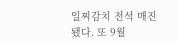일찌감치 전석 매진됐다. 또 9월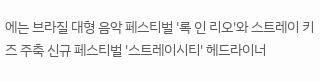에는 브라질 대형 음악 페스티벌 '록 인 리오'와 스트레이 키즈 주축 신규 페스티벌 '스트레이시티' 헤드라이너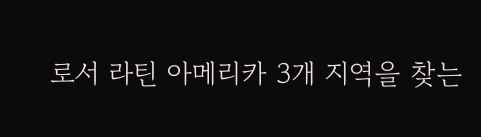로서 라틴 아메리카 3개 지역을 찾는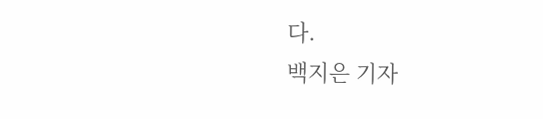다.
백지은 기자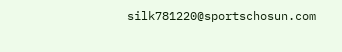silk781220@sportschosun.com